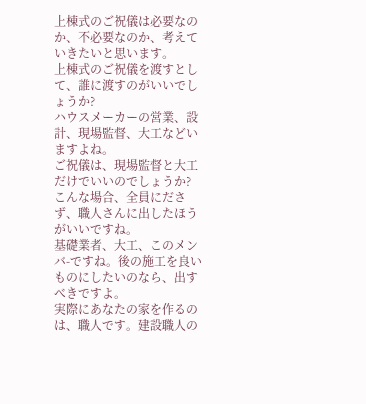上棟式のご祝儀は必要なのか、不必要なのか、考えていきたいと思います。
上棟式のご祝儀を渡すとして、誰に渡すのがいいでしょうか?
ハウスメーカーの営業、設計、現場監督、大工などいますよね。
ご祝儀は、現場監督と大工だけでいいのでしょうか?
こんな場合、全員にださず、職人さんに出したほうがいいですね。
基礎業者、大工、このメンバ-ですね。後の施工を良いものにしたいのなら、出すべきですよ。
実際にあなたの家を作るのは、職人です。建設職人の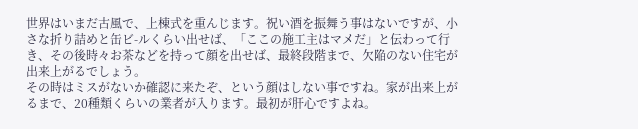世界はいまだ古風で、上棟式を重んじます。祝い酒を振舞う事はないですが、小さな折り詰めと缶ビ-ルくらい出せば、「ここの施工主はマメだ」と伝わって行き、その後時々お茶などを持って顔を出せば、最終段階まで、欠陥のない住宅が出来上がるでしょう。
その時はミスがないか確認に来たぞ、という顔はしない事ですね。家が出来上がるまで、20種類くらいの業者が入ります。最初が肝心ですよね。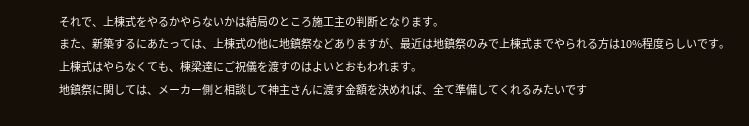それで、上棟式をやるかやらないかは結局のところ施工主の判断となります。
また、新築するにあたっては、上棟式の他に地鎮祭などありますが、最近は地鎮祭のみで上棟式までやられる方は10%程度らしいです。
上棟式はやらなくても、棟梁達にご祝儀を渡すのはよいとおもわれます。
地鎮祭に関しては、メーカー側と相談して神主さんに渡す金額を決めれば、全て準備してくれるみたいです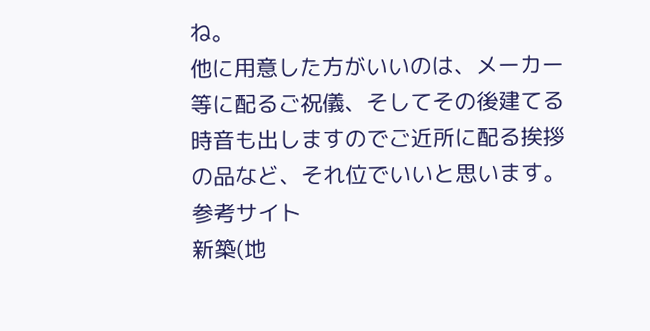ね。
他に用意した方がいいのは、メーカー等に配るご祝儀、そしてその後建てる時音も出しますのでご近所に配る挨拶の品など、それ位でいいと思います。
参考サイト
新築(地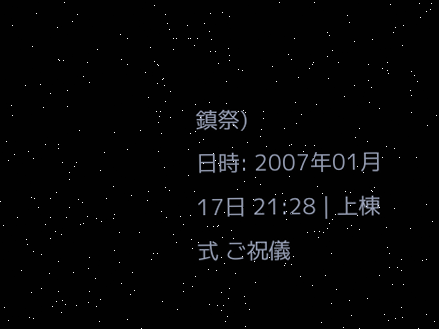鎮祭)
日時: 2007年01月17日 21:28 | 上棟式 ご祝儀